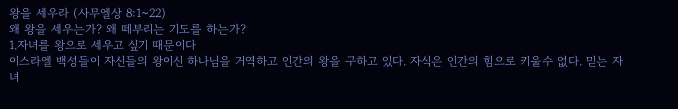왕을 세우라 (사무엘상 8:1~22)
왜 왕을 세우는가? 왜 떼부리는 기도를 하는가?
1.자녀를 왕으로 세우고 싶기 때문이다
이스라엘 백성들이 자신들의 왕이신 하나님을 거역하고 인간의 왕을 구하고 있다. 자식은 인간의 힘으로 키울수 없다. 믿는 자녀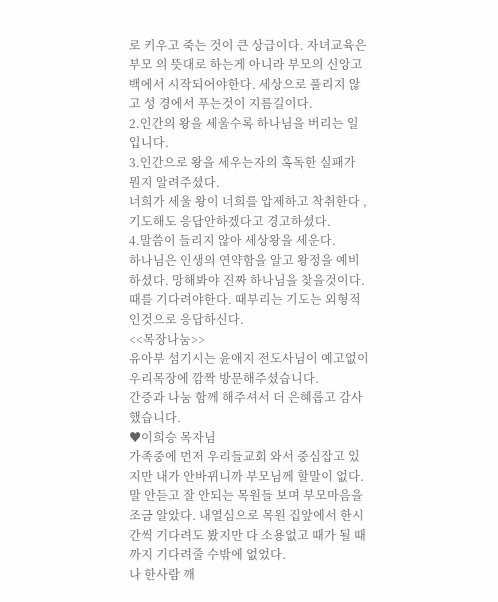로 키우고 죽는 것이 큰 상급이다. 자녀교육은 부모 의 뜻대로 하는게 아니라 부모의 신앙고백에서 시작되어야한다. 세상으로 풀리지 않고 성 경에서 푸는것이 지름길이다.
2.인간의 왕을 세울수록 하나님을 버리는 일입니다.
3.인간으로 왕을 세우는자의 혹독한 실패가 뭔지 알려주셨다.
너희가 세울 왕이 너희를 압제하고 착취한다 ,기도해도 응답안하겠다고 경고하셨다.
4.말씀이 들리지 않아 세상왕을 세운다.
하나님은 인생의 연약함을 알고 왕정을 예비하셨다. 망해봐야 진짜 하나님을 찾을것이다. 때를 기다려야한다. 때부리는 기도는 외형적인것으로 응답하신다.
<<목장나눔>>
유아부 섬기시는 윤애지 전도사님이 예고없이 우리목장에 깜짝 방문해주셨습니다.
간증과 나눔 함께 해주셔서 더 은혜롭고 감사했습니다.
♥이희승 목자님
가족중에 먼저 우리들교회 와서 중심잡고 있지만 내가 안바뀌니까 부모님께 할말이 없다.
말 안듣고 잘 안되는 목원들 보며 부모마음을 조금 알았다. 내열심으로 목원 집앞에서 한시간씩 기다려도 봤지만 다 소용없고 때가 될 때까지 기다려줄 수밖에 없었다.
나 한사람 깨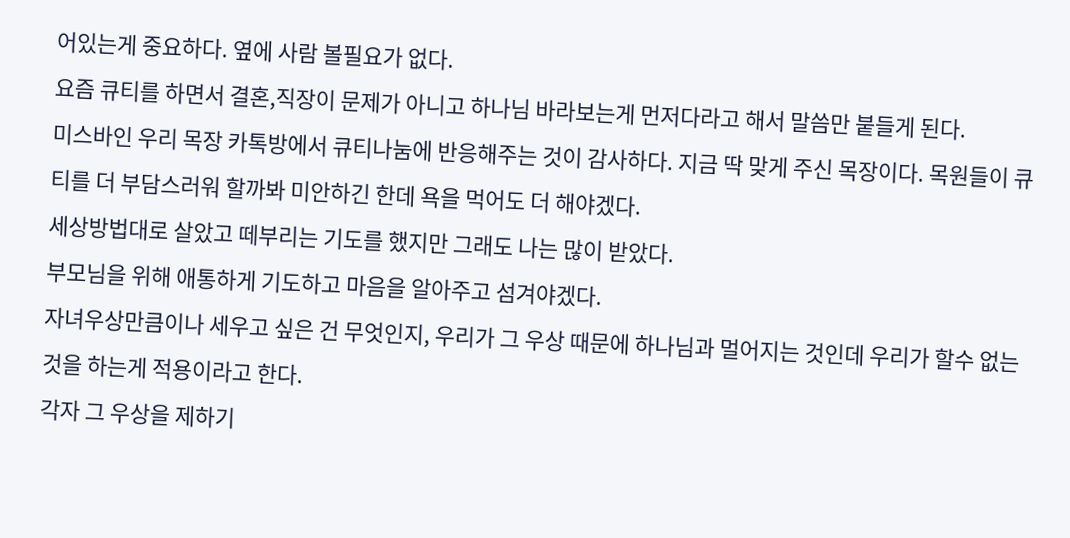어있는게 중요하다. 옆에 사람 볼필요가 없다.
요즘 큐티를 하면서 결혼,직장이 문제가 아니고 하나님 바라보는게 먼저다라고 해서 말씀만 붙들게 된다.
미스바인 우리 목장 카톡방에서 큐티나눔에 반응해주는 것이 감사하다. 지금 딱 맞게 주신 목장이다. 목원들이 큐티를 더 부담스러워 할까봐 미안하긴 한데 욕을 먹어도 더 해야겠다.
세상방법대로 살았고 떼부리는 기도를 했지만 그래도 나는 많이 받았다.
부모님을 위해 애통하게 기도하고 마음을 알아주고 섬겨야겠다.
자녀우상만큼이나 세우고 싶은 건 무엇인지, 우리가 그 우상 때문에 하나님과 멀어지는 것인데 우리가 할수 없는 것을 하는게 적용이라고 한다.
각자 그 우상을 제하기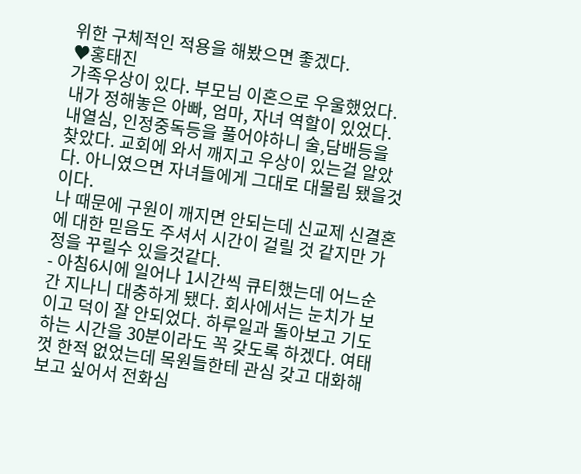위한 구체적인 적용을 해봤으면 좋겠다.
♥홍태진
가족우상이 있다. 부모님 이혼으로 우울했었다. 내가 정해놓은 아빠, 엄마, 자녀 역할이 있었다.
내열심, 인정중독등을 풀어야하니 술,담배등을 찾았다. 교회에 와서 깨지고 우상이 있는걸 알았다. 아니였으면 자녀들에게 그대로 대물림 됐을것이다.
나 때문에 구원이 깨지면 안되는데 신교제 신결혼에 대한 믿음도 주셔서 시간이 걸릴 것 같지만 가정을 꾸릴수 있을것같다.
- 아침6시에 일어나 1시간씩 큐티했는데 어느순간 지나니 대충하게 됐다. 회사에서는 눈치가 보이고 덕이 잘 안되었다. 하루일과 돌아보고 기도하는 시간을 30분이라도 꼭 갖도록 하겠다. 여태껏 한적 없었는데 목원들한테 관심 갖고 대화해 보고 싶어서 전화심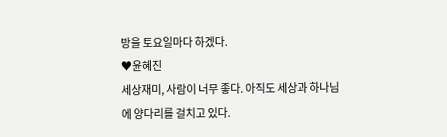방을 토요일마다 하겠다.
♥윤혜진
세상재미, 사람이 너무 좋다. 아직도 세상과 하나님에 양다리를 걸치고 있다.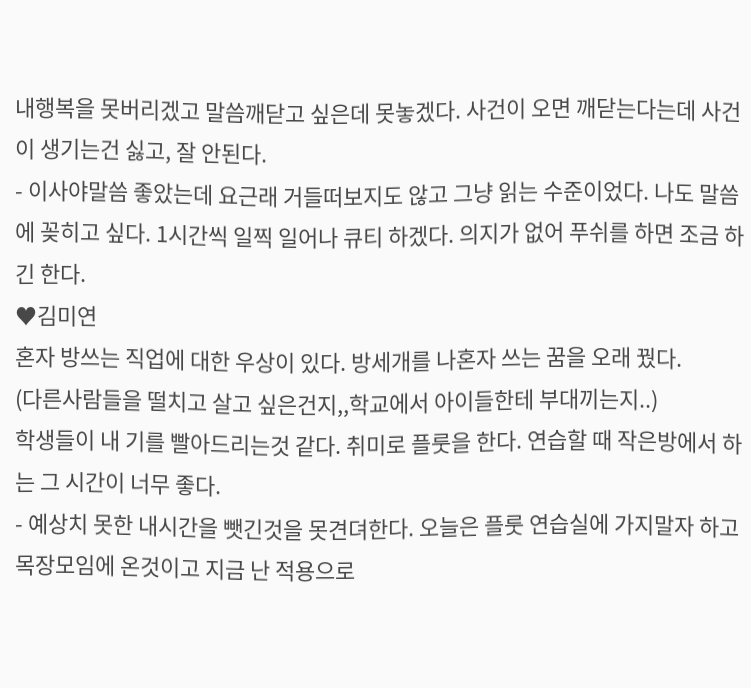내행복을 못버리겠고 말씀깨닫고 싶은데 못놓겠다. 사건이 오면 깨닫는다는데 사건이 생기는건 싫고, 잘 안된다.
- 이사야말씀 좋았는데 요근래 거들떠보지도 않고 그냥 읽는 수준이었다. 나도 말씀에 꽂히고 싶다. 1시간씩 일찍 일어나 큐티 하겠다. 의지가 없어 푸쉬를 하면 조금 하긴 한다.
♥김미연
혼자 방쓰는 직업에 대한 우상이 있다. 방세개를 나혼자 쓰는 꿈을 오래 꿨다.
(다른사람들을 떨치고 살고 싶은건지,,학교에서 아이들한테 부대끼는지..)
학생들이 내 기를 빨아드리는것 같다. 취미로 플룻을 한다. 연습할 때 작은방에서 하는 그 시간이 너무 좋다.
- 예상치 못한 내시간을 뺏긴것을 못견뎌한다. 오늘은 플룻 연습실에 가지말자 하고 목장모임에 온것이고 지금 난 적용으로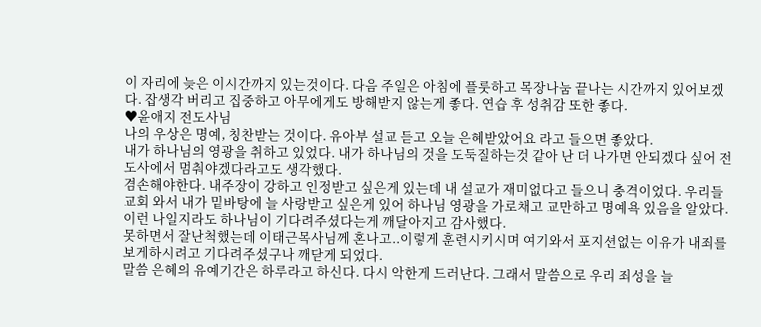이 자리에 늦은 이시간까지 있는것이다. 다음 주일은 아침에 플룻하고 목장나눔 끝나는 시간까지 있어보겠다. 잡생각 버리고 집중하고 아무에게도 방해받지 않는게 좋다. 연습 후 성취감 또한 좋다.
♥윤애지 전도사님
나의 우상은 명예, 칭찬받는 것이다. 유아부 설교 듣고 오늘 은혜받았어요 라고 들으면 좋았다.
내가 하나님의 영광을 취하고 있었다. 내가 하나님의 것을 도둑질하는것 같아 난 더 나가면 안되겠다 싶어 전도사에서 멈춰야겠다라고도 생각했다.
겸손해야한다. 내주장이 강하고 인정받고 싶은게 있는데 내 설교가 재미없다고 들으니 충격이었다. 우리들교회 와서 내가 밑바탕에 늘 사랑받고 싶은게 있어 하나님 영광을 가로채고 교만하고 명예욕 있음을 알았다. 이런 나일지라도 하나님이 기다려주셨다는게 깨달아지고 감사했다.
못하면서 잘난척했는데 이태근목사님께 혼나고..이렇게 훈련시키시며 여기와서 포지션없는 이유가 내죄를 보게하시려고 기다려주셨구나 깨닫게 되었다.
말씀 은혜의 유예기간은 하루라고 하신다. 다시 악한게 드러난다. 그래서 말씀으로 우리 죄성을 늘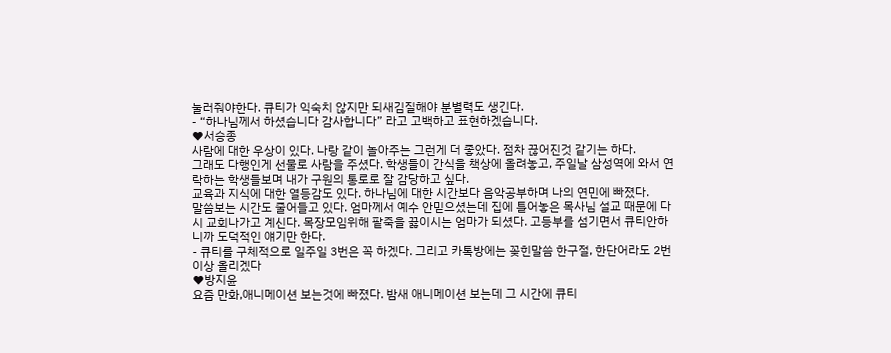눌러줘야한다. 큐티가 익숙치 않지만 되새김질해야 분별력도 생긴다.
- “하나님께서 하셨습니다 감사합니다” 라고 고백하고 표현하겠습니다.
♥서승종
사람에 대한 우상이 있다. 나랑 같이 놀아주는 그런게 더 좋았다. 점차 끊어진것 같기는 하다.
그래도 다행인게 선물로 사람을 주셨다. 학생들이 간식을 책상에 올려놓고, 주일날 삼성역에 와서 연락하는 학생들보며 내가 구원의 통로로 잘 감당하고 싶다.
교육과 지식에 대한 열등감도 있다. 하나님에 대한 시간보다 음악공부하며 나의 연민에 빠졌다.
말씀보는 시간도 줄어들고 있다. 엄마께서 예수 안믿으셨는데 집에 틀어놓은 목사님 설교 때문에 다시 교회나가고 계신다. 목장모임위해 팥죽을 끓이시는 엄마가 되셨다. 고등부를 섬기면서 큐티안하니까 도덕적인 얘기만 한다.
- 큐티를 구체적으로 일주일 3번은 꼭 하겠다. 그리고 카톡방에는 꽂힌말씀 한구절, 한단어라도 2번이상 올리겠다
♥방지윤
요즘 만화,애니메이션 보는것에 빠졌다. 밤새 애니메이션 보는데 그 시간에 큐티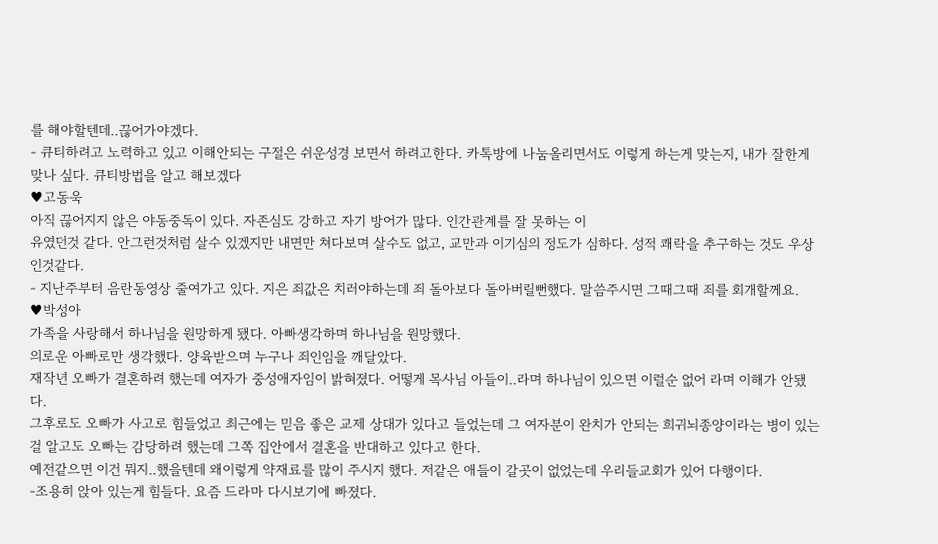를 해야할텐데..끊어가야겠다.
- 큐티하려고 노력하고 있고 이해안되는 구절은 쉬운성경 보면서 하려고한다. 카톡방에 나눔올리면서도 이렇게 하는게 맞는지, 내가 잘한게 맞나 싶다. 큐티방법을 알고 해보겠다
♥고동욱
아직 끊어지지 않은 야동중독이 있다. 자존심도 강하고 자기 방어가 많다. 인간관계를 잘 못하는 이
유였던것 같다. 안그런것처럼 살수 있겠지만 내면만 쳐다보며 살수도 없고, 교만과 이기심의 정도가 심하다. 성적 쾌락을 추구하는 것도 우상인것같다.
- 지난주부터 음란동영상 줄여가고 있다. 지은 죄값은 치러야하는데 죄 돌아보다 돌아버릴뻔했다. 말씀주시면 그때그때 죄를 회개할께요.
♥박성아
가족을 사랑해서 하나님을 원망하게 됐다. 아빠생각하며 하나님을 원망했다.
의로운 아빠로만 생각했다. 양육받으며 누구나 죄인임을 깨달았다.
재작년 오빠가 결혼하려 했는데 여자가 중성애자임이 밝혀졌다. 어떻게 목사님 아들이..라며 하나님이 있으면 이럴순 없어 라며 이해가 안됐다.
그후로도 오빠가 사고로 힘들었고 최근에는 믿음 좋은 교제 상대가 있다고 들었는데 그 여자분이 완치가 안되는 희귀뇌종양이라는 병이 있는걸 알고도 오빠는 감당하려 했는데 그쪽 집안에서 결혼을 반대하고 있다고 한다.
예전같으면 이건 뭐지..했을텐데 왜이렇게 약재료를 많이 주시지 했다. 저같은 애들이 갈곳이 없었는데 우리들교회가 있어 다행이다.
-조용히 앉아 있는게 힘들다. 요즘 드라마 다시보기에 빠졌다.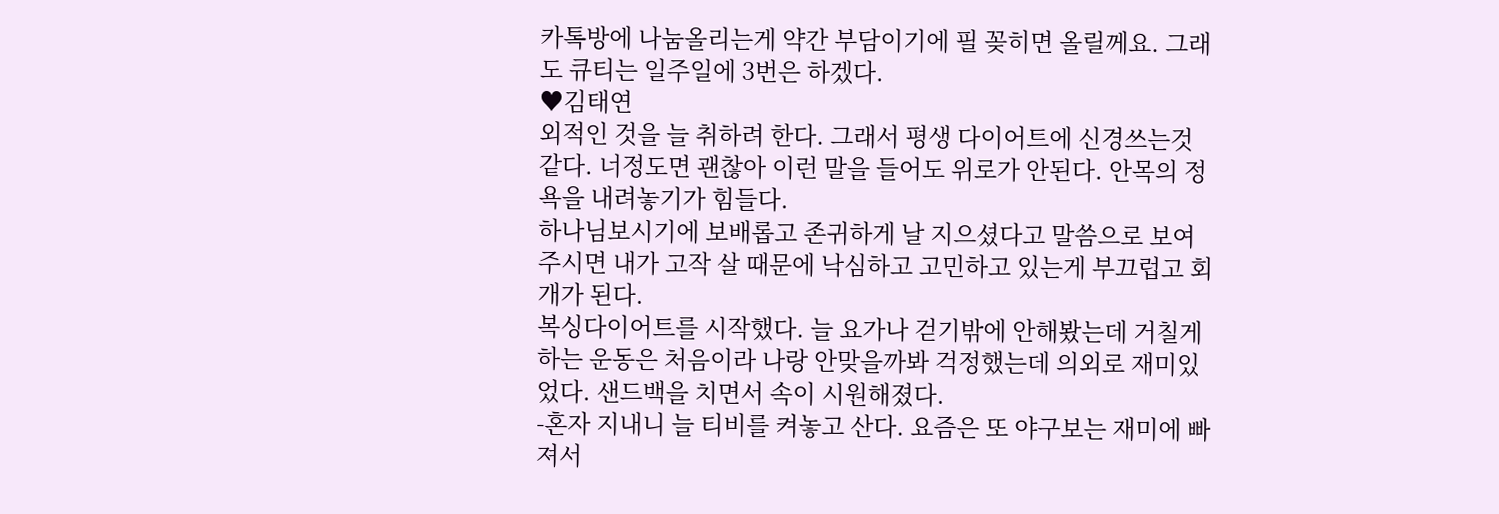카톡방에 나눔올리는게 약간 부담이기에 필 꽂히면 올릴께요. 그래도 큐티는 일주일에 3번은 하겠다.
♥김태연
외적인 것을 늘 취하려 한다. 그래서 평생 다이어트에 신경쓰는것 같다. 너정도면 괜찮아 이런 말을 들어도 위로가 안된다. 안목의 정욕을 내려놓기가 힘들다.
하나님보시기에 보배롭고 존귀하게 날 지으셨다고 말씀으로 보여주시면 내가 고작 살 때문에 낙심하고 고민하고 있는게 부끄럽고 회개가 된다.
복싱다이어트를 시작했다. 늘 요가나 걷기밖에 안해봤는데 거칠게 하는 운동은 처음이라 나랑 안맞을까봐 걱정했는데 의외로 재미있었다. 샌드백을 치면서 속이 시원해졌다.
-혼자 지내니 늘 티비를 켜놓고 산다. 요즘은 또 야구보는 재미에 빠져서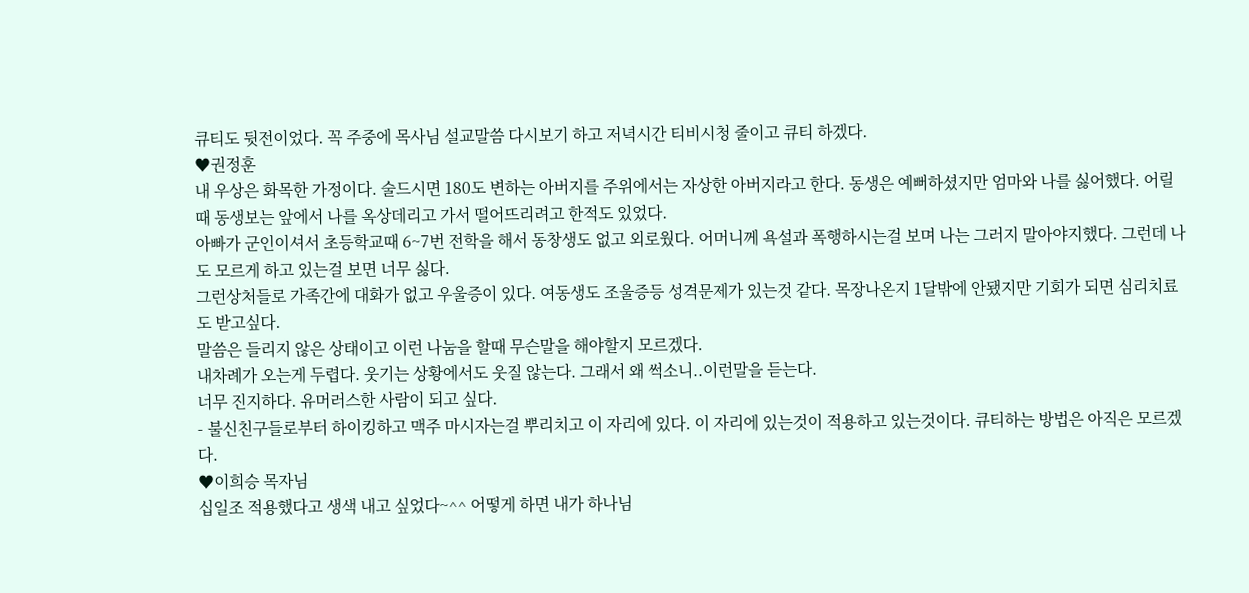큐티도 뒷전이었다. 꼭 주중에 목사님 설교말씀 다시보기 하고 저녁시간 티비시청 줄이고 큐티 하겠다.
♥권정훈
내 우상은 화목한 가정이다. 술드시면 180도 변하는 아버지를 주위에서는 자상한 아버지라고 한다. 동생은 예뻐하셨지만 엄마와 나를 싫어했다. 어릴때 동생보는 앞에서 나를 옥상데리고 가서 떨어뜨리려고 한적도 있었다.
아빠가 군인이셔서 초등학교때 6~7번 전학을 해서 동창생도 없고 외로웠다. 어머니께 욕설과 폭행하시는걸 보며 나는 그러지 말아야지했다. 그런데 나도 모르게 하고 있는걸 보면 너무 싫다.
그런상처들로 가족간에 대화가 없고 우울증이 있다. 여동생도 조울증등 성격문제가 있는것 같다. 목장나온지 1달밖에 안됐지만 기회가 되면 심리치료도 받고싶다.
말씀은 들리지 않은 상태이고 이런 나눔을 할때 무슨말을 해야할지 모르겠다.
내차례가 오는게 두렵다. 웃기는 상황에서도 웃질 않는다. 그래서 왜 썩소니..이런말을 듣는다.
너무 진지하다. 유머러스한 사람이 되고 싶다.
- 불신친구들로부터 하이킹하고 맥주 마시자는걸 뿌리치고 이 자리에 있다. 이 자리에 있는것이 적용하고 있는것이다. 큐티하는 방법은 아직은 모르겠다.
♥이희승 목자님
십일조 적용했다고 생색 내고 싶었다~^^ 어떻게 하면 내가 하나님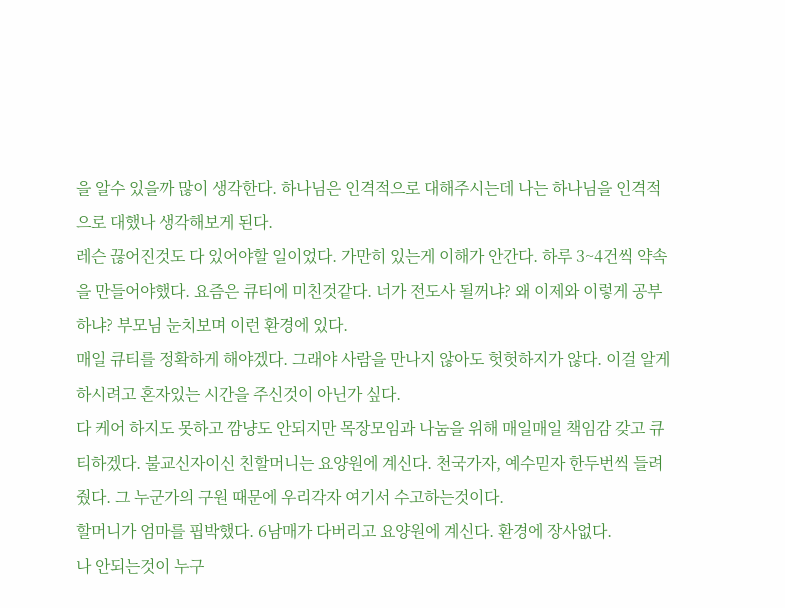을 알수 있을까 많이 생각한다. 하나님은 인격적으로 대해주시는데 나는 하나님을 인격적으로 대했나 생각해보게 된다.
레슨 끊어진것도 다 있어야할 일이었다. 가만히 있는게 이해가 안간다. 하루 3~4건씩 약속을 만들어야했다. 요즘은 큐티에 미친것같다. 너가 전도사 될꺼냐? 왜 이제와 이렇게 공부하냐? 부모님 눈치보며 이런 환경에 있다.
매일 큐티를 정확하게 해야겠다. 그래야 사람을 만나지 않아도 헛헛하지가 않다. 이걸 알게 하시려고 혼자있는 시간을 주신것이 아닌가 싶다.
다 케어 하지도 못하고 깜냥도 안되지만 목장모임과 나눔을 위해 매일매일 책임감 갖고 큐티하겠다. 불교신자이신 친할머니는 요양원에 계신다. 천국가자, 예수믿자 한두번씩 들려줬다. 그 누군가의 구원 때문에 우리각자 여기서 수고하는것이다.
할머니가 엄마를 핍박했다. 6남매가 다버리고 요양원에 계신다. 환경에 장사없다.
나 안되는것이 누구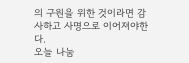의 구원을 위한 것이라면 감사하고 사명으로 이어져야한다.
오늘 나눔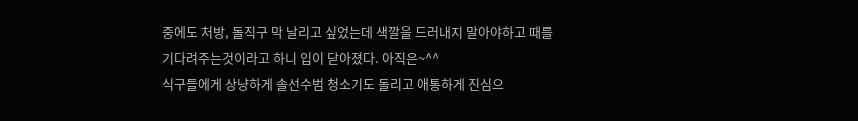중에도 처방, 돌직구 막 날리고 싶었는데 색깔을 드러내지 말아야하고 때를 기다려주는것이라고 하니 입이 닫아졌다. 아직은~^^
식구들에게 상냥하게 솔선수범 청소기도 돌리고 애통하게 진심으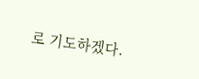로 기도하겠다.